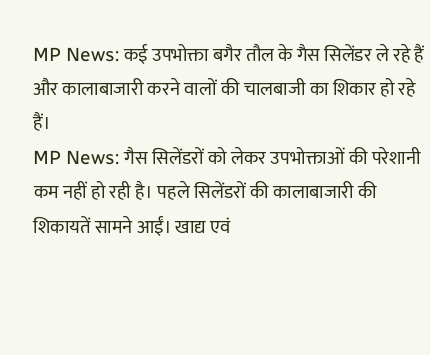MP News: कई उपभोक्ता बगैर तौल के गैस सिलेंडर ले रहे हैं और कालाबाजारी करने वालों की चालबाजी का शिकार हो रहे हैं।
MP News: गैस सिलेंडरों को लेकर उपभोक्ताओं की परेशानी कम नहीं हो रही है। पहले सिलेंडरों की कालाबाजारी की शिकायतें सामने आईं। खाद्य एवं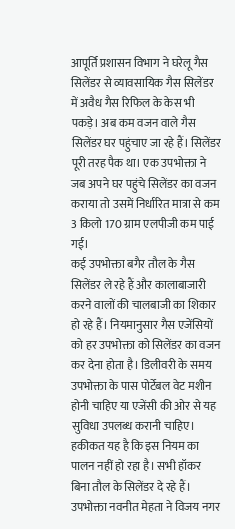आपूर्ति प्रशासन विभाग ने घरेलू गैस सिलेंडर से व्यावसायिक गैस सिलेंडर में अवैध गैस रिफिल के केस भी पकड़े। अब कम वजन वाले गैस सिलेंडर घर पहुंचाए जा रहे हैं। सिलेंडर पूरी तरह पैक था। एक उपभोक्ता ने जब अपने घर पहुंचे सिलेंडर का वजन कराया तो उसमें निर्धारित मात्रा से कम 3 किलो 170 ग्राम एलपीजी कम पाई गई।
कई उपभोक्ता बगैर तौल के गैस सिलेंडर ले रहे हैं और कालाबाजारी करने वालों की चालबाजी का शिकार हो रहे हैं। नियमानुसार गैस एजेंसियों को हर उपभोक्ता को सिलेंडर का वजन कर देना होता है। डिलीवरी के समय उपभोक्ता के पास पोर्टेबल वेट मशीन होनी चाहिए या एजेंसी की ओर से यह सुविधा उपलब्ध करानी चाहिए। हकीकत यह है कि इस नियम का पालन नहीं हो रहा है। सभी हॉकर बिना तौल के सिलेंडर दे रहे हैं।
उपभोक्ता नवनीत मेहता ने विजय नगर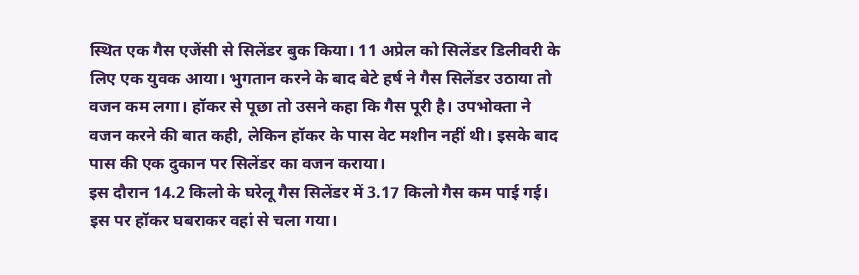स्थित एक गैस एजेंसी से सिलेंडर बुक किया। 11 अप्रेल को सिलेंडर डिलीवरी के लिए एक युवक आया। भुगतान करने के बाद बेटे हर्ष ने गैस सिलेंडर उठाया तो वजन कम लगा। हॉकर से पूछा तो उसने कहा कि गैस पूरी है। उपभोक्ता ने वजन करने की बात कही, लेकिन हॉकर के पास वेट मशीन नहीं थी। इसके बाद पास की एक दुकान पर सिलेंडर का वजन कराया।
इस दौरान 14.2 किलो के घरेलू गैस सिलेंडर में 3.17 किलो गैस कम पाई गई। इस पर हॉकर घबराकर वहां से चला गया।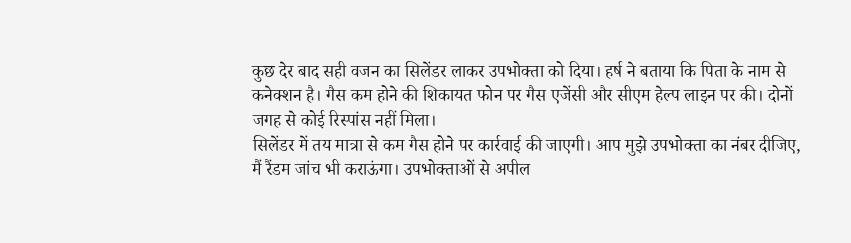कुछ देर बाद सही वजन का सिलेंडर लाकर उपभोक्ता को दिया। हर्ष ने बताया कि पिता के नाम से कनेक्शन है। गैस कम होने की शिकायत फोन पर गैस एजेंसी और सीएम हेल्प लाइन पर की। दोनों जगह से कोई रिस्पांस नहीं मिला।
सिलेंडर में तय मात्रा से कम गैस होने पर कार्रवाई की जाएगी। आप मुझे उपभोक्ता का नंबर दीजिए, मैं रैंडम जांच भी कराऊंगा। उपभोक्ताओं से अपील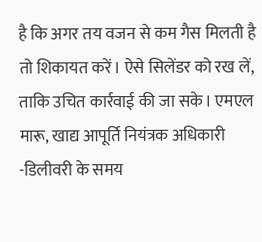है कि अगर तय वजन से कम गैस मिलती है तो शिकायत करें। ऐसे सिलेंडर को रख लें, ताकि उचित कार्रवाई की जा सके। एमएल मारू, खाद्य आपूर्ति नियंत्रक अधिकारी
-डिलीवरी के समय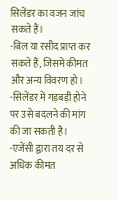सिलेंडर का वजन जांच सकते हैं।
-बिल या रसीद प्राप्त कर सकते हैं, जिसमें कीमत और अन्य विवरण हो।
-सिलेंडर में गड़बड़ी होने पर उसे बदलने की मांग की जा सकती है।
-एजेंसी द्वारा तय दर से अधिक कीमत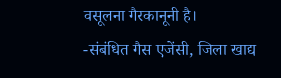वसूलना गैरकानूनी है।
-संबंधित गैस एजेंसी, जिला खाद्य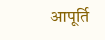आपूर्ति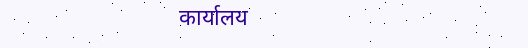कार्यालय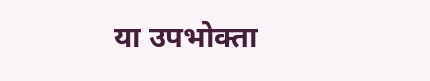या उपभोक्ता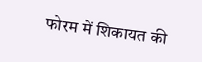फोरम में शिकायत की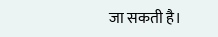जा सकती है।